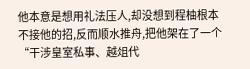他本意是想用礼法压人,却没想到程柚根本不接他的招,反而顺水推舟,把他架在了一个“干涉皇室私事、越俎代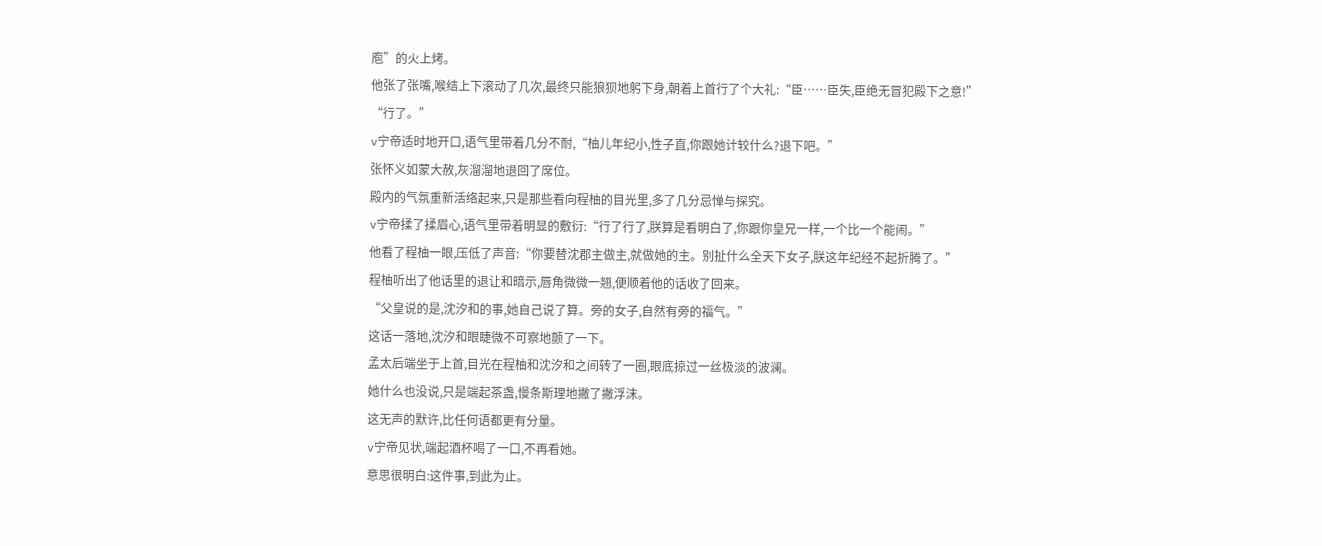庖”的火上烤。
他张了张嘴,喉结上下滚动了几次,最终只能狼狈地躬下身,朝着上首行了个大礼:“臣……臣失,臣绝无冒犯殿下之意!”
“行了。”
v宁帝适时地开口,语气里带着几分不耐,“柚儿年纪小,性子直,你跟她计较什么?退下吧。”
张怀义如蒙大赦,灰溜溜地退回了席位。
殿内的气氛重新活络起来,只是那些看向程柚的目光里,多了几分忌惮与探究。
v宁帝揉了揉眉心,语气里带着明显的敷衍:“行了行了,朕算是看明白了,你跟你皇兄一样,一个比一个能闹。”
他看了程柚一眼,压低了声音:“你要替沈郡主做主,就做她的主。别扯什么全天下女子,朕这年纪经不起折腾了。”
程柚听出了他话里的退让和暗示,唇角微微一翘,便顺着他的话收了回来。
“父皇说的是,沈汐和的事,她自己说了算。旁的女子,自然有旁的福气。”
这话一落地,沈汐和眼睫微不可察地颤了一下。
孟太后端坐于上首,目光在程柚和沈汐和之间转了一圈,眼底掠过一丝极淡的波澜。
她什么也没说,只是端起茶盏,慢条斯理地撇了撇浮沫。
这无声的默许,比任何语都更有分量。
v宁帝见状,端起酒杯喝了一口,不再看她。
意思很明白:这件事,到此为止。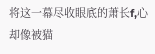将这一幕尽收眼底的萧长f,心却像被猫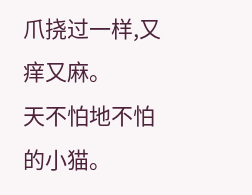爪挠过一样,又痒又麻。
天不怕地不怕的小猫。